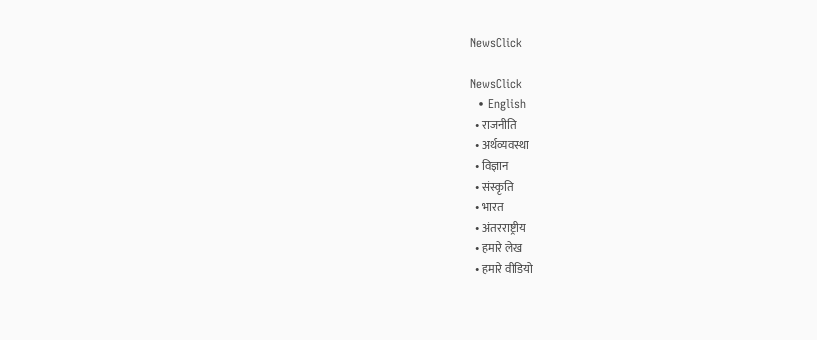NewsClick

NewsClick
  • English
  • राजनीति
  • अर्थव्यवस्था
  • विज्ञान
  • संस्कृति
  • भारत
  • अंतरराष्ट्रीय
  • हमारे लेख
  • हमारे वीडियो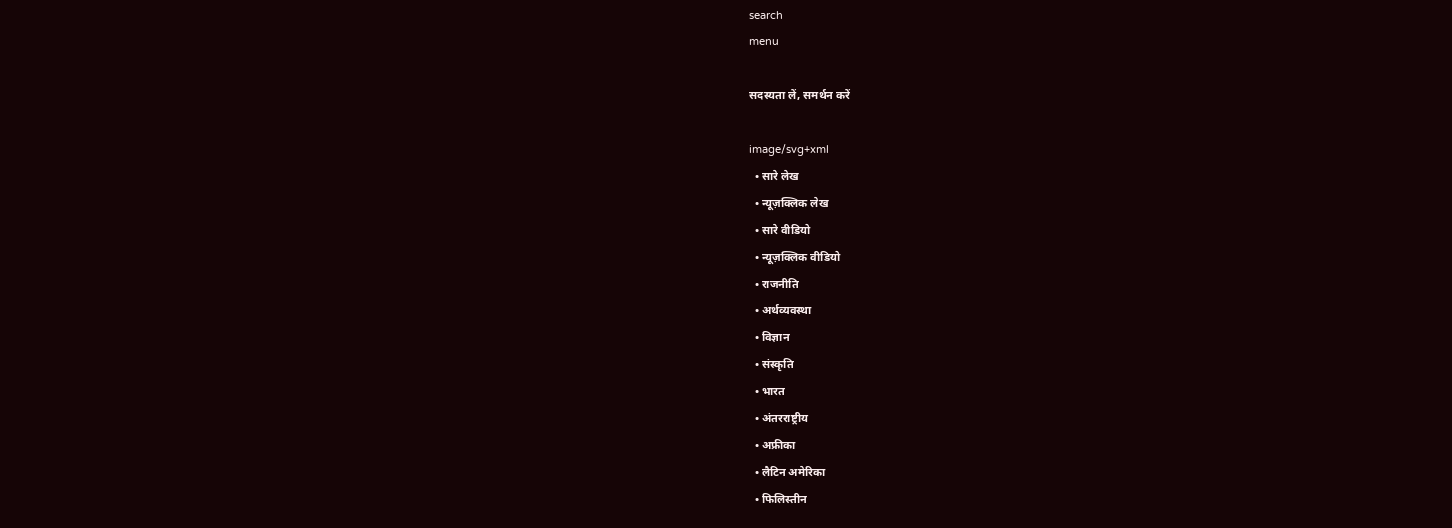search
menu

सदस्यता लें, समर्थन करें

image/svg+xml
  • सारे लेख
  • न्यूज़क्लिक लेख
  • सारे वीडियो
  • न्यूज़क्लिक वीडियो
  • राजनीति
  • अर्थव्यवस्था
  • विज्ञान
  • संस्कृति
  • भारत
  • अंतरराष्ट्रीय
  • अफ्रीका
  • लैटिन अमेरिका
  • फिलिस्तीन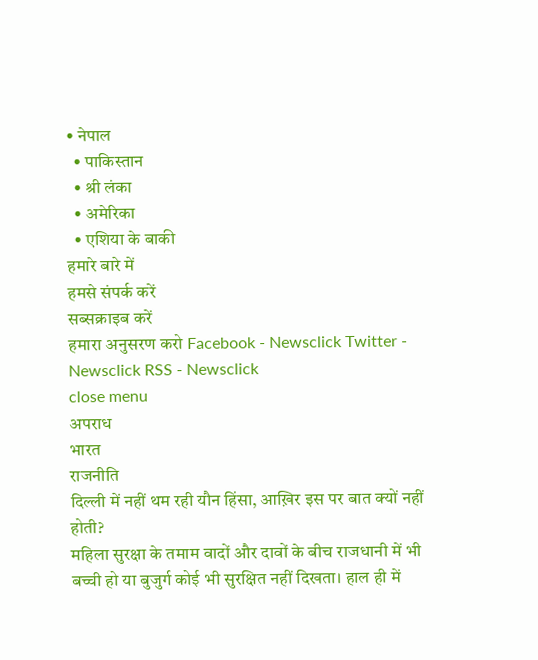• नेपाल
  • पाकिस्तान
  • श्री लंका
  • अमेरिका
  • एशिया के बाकी
हमारे बारे में
हमसे संपर्क करें
सब्सक्राइब करें
हमारा अनुसरण करो Facebook - Newsclick Twitter - Newsclick RSS - Newsclick
close menu
अपराध
भारत
राजनीति
दिल्ली में नहीं थम रही यौन हिंसा, आख़िर इस पर बात क्यों नहीं होती?
महिला सुरक्षा के तमाम वादों और दावों के बीच राजधानी में भी बच्ची हो या बुजुर्ग कोई भी सुरक्षित नहीं दिखता। हाल ही में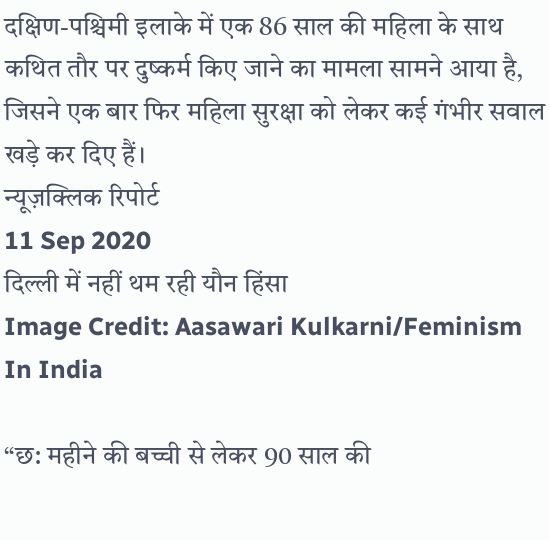दक्षिण-पश्चिमी इलाके में एक 86 साल की महिला के साथ कथित तौर पर दुष्कर्म किए जाने का मामला सामने आया है, जिसने एक बार फिर महिला सुरक्षा को लेकर कई गंभीर सवाल खड़े कर दिए हैं।
न्यूज़क्लिक रिपोर्ट
11 Sep 2020
दिल्ली में नहीं थम रही यौन हिंसा
Image Credit: Aasawari Kulkarni/Feminism In India

“छ: महीने की बच्ची से लेकर 90 साल की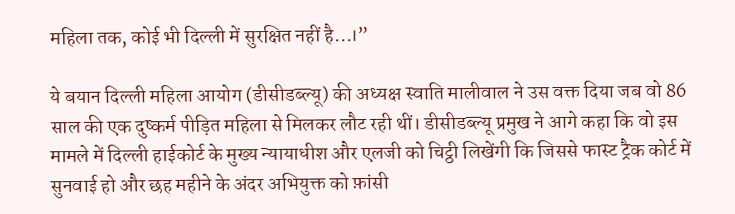महिला तक, कोई भी दिल्ली में सुरक्षित नहीं है...।”

ये बयान दिल्ली महिला आयोग (डीसीडब्ल्यू) की अध्यक्ष स्वाति मालीवाल ने उस वक्त दिया जब वो 86 साल की एक दुष्कर्म पीड़ित महिला से मिलकर लौट रही थीं। डीसीडब्ल्यू प्रमुख ने आगे कहा कि वो इस मामले में दिल्ली हाईकोर्ट के मुख्य न्यायाधीश और एलजी को चिट्ठी लिखेंगी कि जिससे फास्ट ट्रैक कोर्ट में सुनवाई हो और छह महीने के अंदर अभियुक्त को फ़ांसी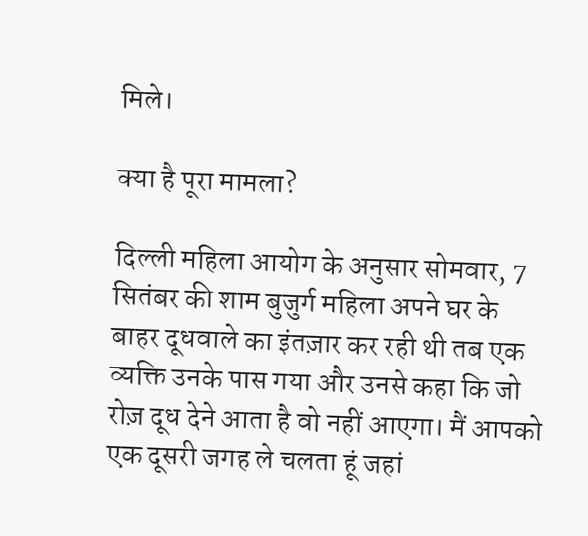मिले।

क्या है पूरा मामला?

दिल्ली महिला आयोग के अनुसार सोमवार, 7 सितंबर की शाम बुजुर्ग महिला अपने घर के बाहर दूधवाले का इंतज़ार कर रही थी तब एक व्यक्ति उनके पास गया और उनसे कहा कि जो रोज़ दूध देने आता है वो नहीं आएगा। मैं आपको एक दूसरी जगह ले चलता हूं जहां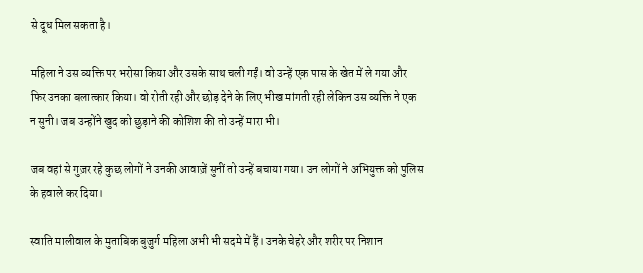से दूध मिल सकता है।

महिला ने उस व्यक्ति पर भरोसा किया और उसके साथ चली गईं। वो उन्हें एक पास के खेत में ले गया और फिर उनका बलात्कार किया। वो रोती रही और छोड़ देने के लिए भीख मांगती रही लेकिन उस व्यक्ति ने एक न सुनी। जब उन्होंने खुद को छुड़ाने की कोशिश की तो उन्हें मारा भी।

जब वहां से गुज़र रहे कुछ लोगों ने उनकी आवाज़ें सुनीं तो उन्हें बचाया गया। उन लोगों ने अभियुक्त को पुलिस के हवाले कर दिया।

स्वाति मालीवाल के मुताबिक बुजुर्ग महिला अभी भी सदमे में हैं। उनके चेहरे और शरीर पर निशान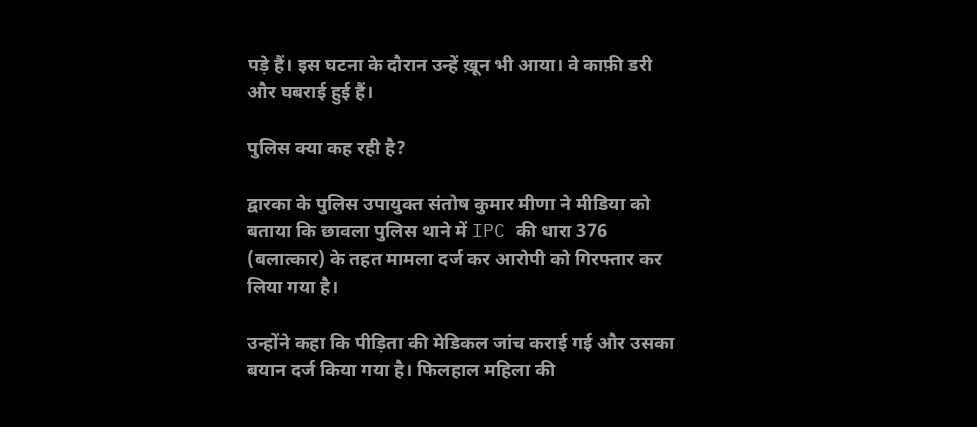पड़े हैं। इस घटना के दौरान उन्हें ख़ून भी आया। वे काफ़ी डरी और घबराई हुई हैं।

पुलिस क्या कह रही है?

द्वारका के पुलिस उपायुक्त संतोष कुमार मीणा ने मीडिया को बताया कि छावला पुलिस थाने में IPC की धारा 376 (बलात्कार) के तहत मामला दर्ज कर आरोपी को गिरफ्तार कर लिया गया है।

उन्होंने कहा कि पीड़िता की मेडिकल जांच कराई गई और उसका बयान दर्ज किया गया है। फिलहाल महिला की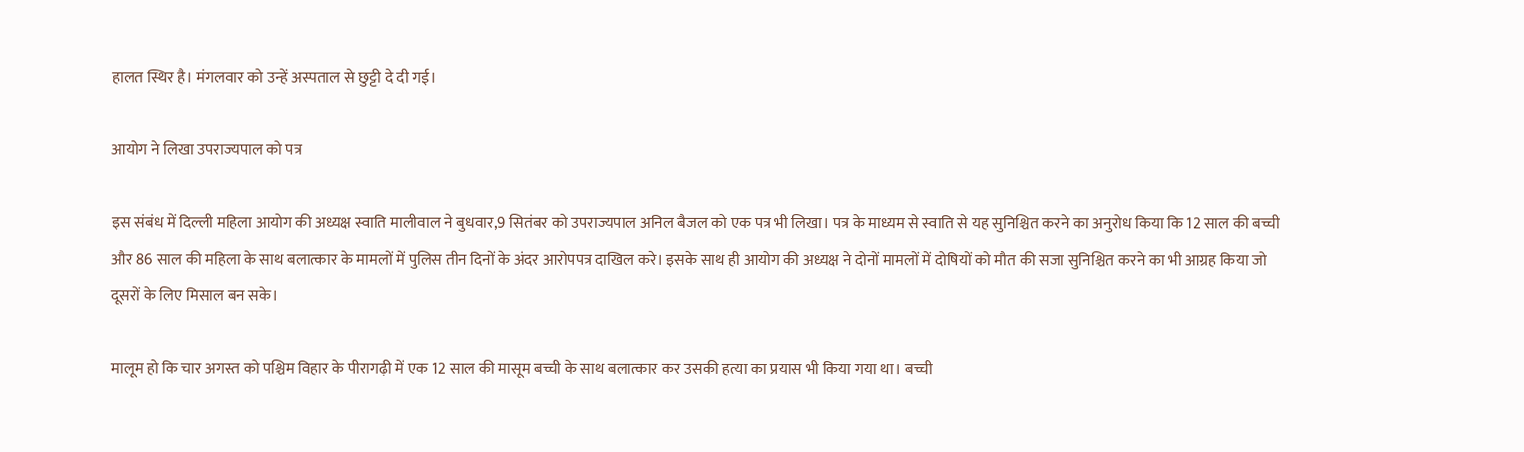हालत स्थिर है। मंगलवार को उन्हें अस्पताल से छुट्टी दे दी गई।

आयोग ने लिखा उपराज्यपाल को पत्र

इस संबंध में दिल्ली महिला आयोग की अध्यक्ष स्वाति मालीवाल ने बुधवार,9 सितंबर को उपराज्यपाल अनिल बैजल को एक पत्र भी लिखा। पत्र के माध्यम से स्वाति से यह सुनिश्चित करने का अनुरोध किया कि 12 साल की बच्ची और 86 साल की महिला के साथ बलात्कार के मामलों में पुलिस तीन दिनों के अंदर आरोपपत्र दाखिल करे। इसके साथ ही आयोग की अध्यक्ष ने दोनों मामलों में दोषियों को मौत की सजा सुनिश्चित करने का भी आग्रह किया जो दूसरों के लिए मिसाल बन सके।

मालूम हो कि चार अगस्त को पश्चिम विहार के पीरागढ़ी में एक 12 साल की मासूम बच्ची के साथ बलात्कार कर उसकी हत्या का प्रयास भी किया गया था। बच्ची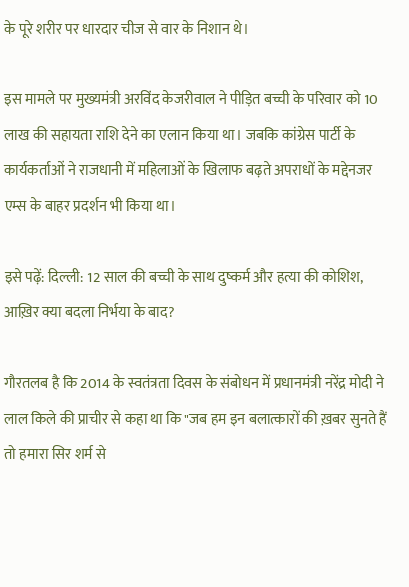के पूरे शरीर पर धारदार चीज से वार के निशान थे।

इस मामले पर मुख्यमंत्री अरविंद केजरीवाल ने पीड़ित बच्ची के परिवार को 10 लाख की सहायता राशि देने का एलान किया था। जबकि कांग्रेस पार्टी के कार्यकर्ताओं ने राजधानी में महिलाओं के खिलाफ बढ़ते अपराधों के मद्देनजर एम्स के बाहर प्रदर्शन भी किया था।

इसे पढ़ें: दिल्ली: 12 साल की बच्ची के साथ दुष्कर्म और हत्या की कोशिश, आख़िर क्या बदला निर्भया के बाद?

गौरतलब है कि 2014 के स्वतंत्रता दिवस के संबोधन में प्रधानमंत्री नरेंद्र मोदी ने लाल किले की प्राचीर से कहा था कि "जब हम इन बलात्कारों की ख़बर सुनते हैं तो हमारा सिर शर्म से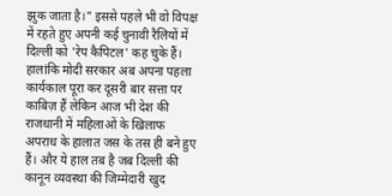झुक जाता है।" इससे पहले भी वो विपक्ष में रहते हुए अपनी कई चुनावी रैलियों में दिल्ली को 'रेप कैपिटल' कह चुके हैं। हालांकि मोदी सरकार अब अपना पहला कार्यकाल पूरा कर दूसरी बार सत्ता पर काबिज़ हैं लेकिन आज भी देश की राजधानी में महिलाओं के खिलाफ अपराध के हालात जस के तस ही बने हुए हैं। और ये हाल तब है जब दिल्ली की कानून व्यवस्था की जिम्मेदारी खुद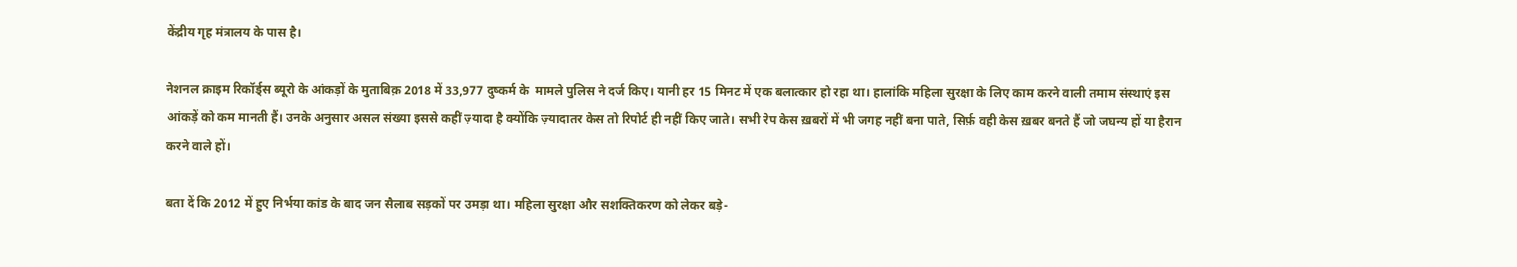केंद्रीय गृह मंत्रालय के पास है।

नेशनल क्राइम रिकॉर्ड्स ब्यूरो के आंकड़ों के मुताबिक़ 2018 में 33,977 दुष्कर्म के  मामले पुलिस ने दर्ज किए। यानी हर 15 मिनट में एक बलात्कार हो रहा था। हालांकि महिला सुरक्षा के लिए काम करने वाली तमाम संस्थाएं इस आंकड़ें को कम मानती हैं। उनके अनुसार असल संख्या इससे कहीं ज़्यादा है क्योंकि ज़्यादातर केस तो रिपोर्ट ही नहीं किए जाते। सभी रेप केस ख़बरों में भी जगह नहीं बना पाते, सिर्फ़ वही केस ख़बर बनते हैं जो जघन्य हों या हैरान करने वाले हों।

बता दें कि 2012 में हुए निर्भया कांड के बाद जन सैलाब सड़कों पर उमड़ा था। महिला सुरक्षा और सशक्तिकरण को लेकर बड़े-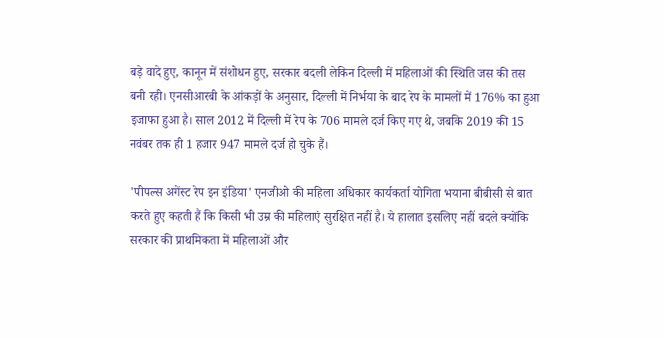बड़े वादे हुए, कानून में संशोधन हुए, सरकार बदली लेकिन दिल्ली में महिलाओं की स्थिति जस की तस बनी रही। एनसीआरबी के आंकड़ों के अनुसार, दिल्ली में निर्भया के बाद रेप के मामलों में 176% का हुआ इजाफा हुआ है। साल 2012 में दिल्ली में रेप के 706 मामले दर्ज किए गए थे, जबकि 2019 की 15 नवंबर तक ही 1 हजार 947 मामले दर्ज हो चुके हैं।

'पीपल्स अगेंस्ट रेप इन इंडिया' एनजीओ की महिला अधिकार कार्यकर्ता योगिता भयाना बीबीसी से बात करते हुए कहती हैं कि किसी भी उम्र की महिलाएं सुरक्षित नहीं है। ये हालात इसलिए नहीं बदले क्योंकि सरकार की प्राथमिकता में महिलाओं और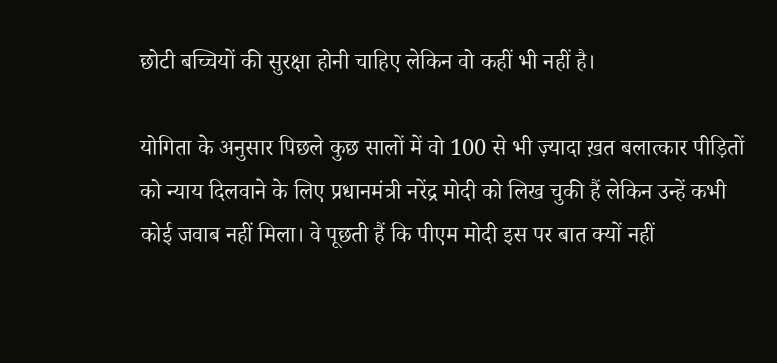छोटी बच्चियों की सुरक्षा होनी चाहिए लेकिन वो कहीं भी नहीं है।

योगिता के अनुसार पिछले कुछ सालों में वो 100 से भी ज़्यादा ख़त बलात्कार पीड़ितों को न्याय दिलवाने के लिए प्रधानमंत्री नरेंद्र मोदी को लिख चुकी हैं लेकिन उन्हें कभी कोई जवाब नहीं मिला। वे पूछती हैं कि पीएम मोदी इस पर बात क्यों नहीं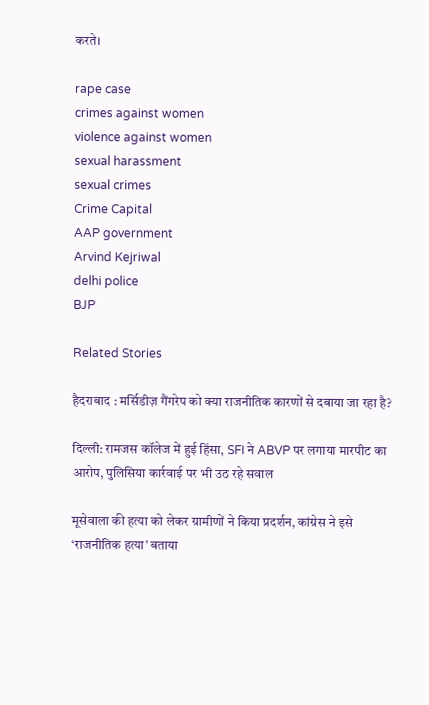करते।

rape case
crimes against women
violence against women
sexual harassment
sexual crimes
Crime Capital
AAP government
Arvind Kejriwal
delhi police
BJP

Related Stories

हैदराबाद : मर्सिडीज़ गैंगरेप को क्या राजनीतिक कारणों से दबाया जा रहा है?

दिल्ली: रामजस कॉलेज में हुई हिंसा, SFI ने ABVP पर लगाया मारपीट का आरोप, पुलिसिया कार्रवाई पर भी उठ रहे सवाल

मूसेवाला की हत्या को लेकर ग्रामीणों ने किया प्रदर्शन, कांग्रेस ने इसे ‘राजनीतिक हत्या’ बताया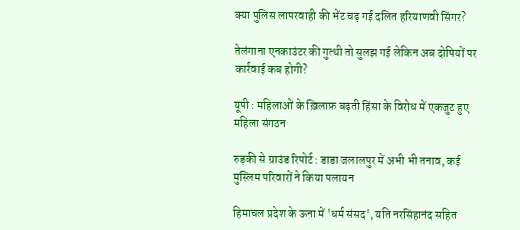क्या पुलिस लापरवाही की भेंट चढ़ गई दलित हरियाणवी सिंगर?

तेलंगाना एनकाउंटर की गुत्थी तो सुलझ गई लेकिन अब दोषियों पर कार्रवाई कब होगी?

यूपी : महिलाओं के ख़िलाफ़ बढ़ती हिंसा के विरोध में एकजुट हुए महिला संगठन

रुड़की से ग्राउंड रिपोर्ट : डाडा जलालपुर में अभी भी तनाव, कई मुस्लिम परिवारों ने किया पलायन

हिमाचल प्रदेश के ऊना में 'धर्म संसद', यति नरसिंहानंद सहित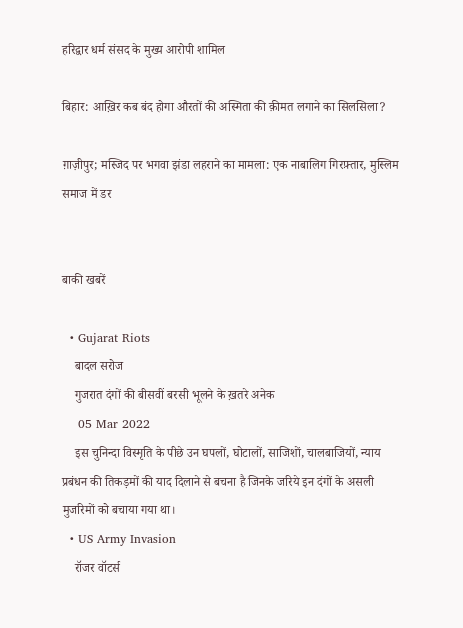हरिद्वार धर्म संसद के मुख्य आरोपी शामिल

बिहार: आख़िर कब बंद होगा औरतों की अस्मिता की क़ीमत लगाने का सिलसिला?

ग़ाज़ीपुर; मस्जिद पर भगवा झंडा लहराने का मामला: एक नाबालिग गिरफ़्तार, मुस्लिम समाज में डर


बाकी खबरें

  • Gujarat Riots
    बादल सरोज
    गुजरात दंगों की बीसवीं बरसी भूलने के ख़तरे अनेक
    05 Mar 2022
    इस चुनिन्दा विस्मृति के पीछे उन घपलों, घोटालों, साजिशों, चालबाजियों, न्याय प्रबंधन की तिकड़मों की याद दिलाने से बचना है जिनके जरिये इन दंगों के असली मुजरिमों को बचाया गया था।
  • US Army Invasion
    रॉजर वॉटर्स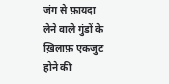जंग से फ़ायदा लेने वाले गुंडों के ख़िलाफ़ एकजुट होने की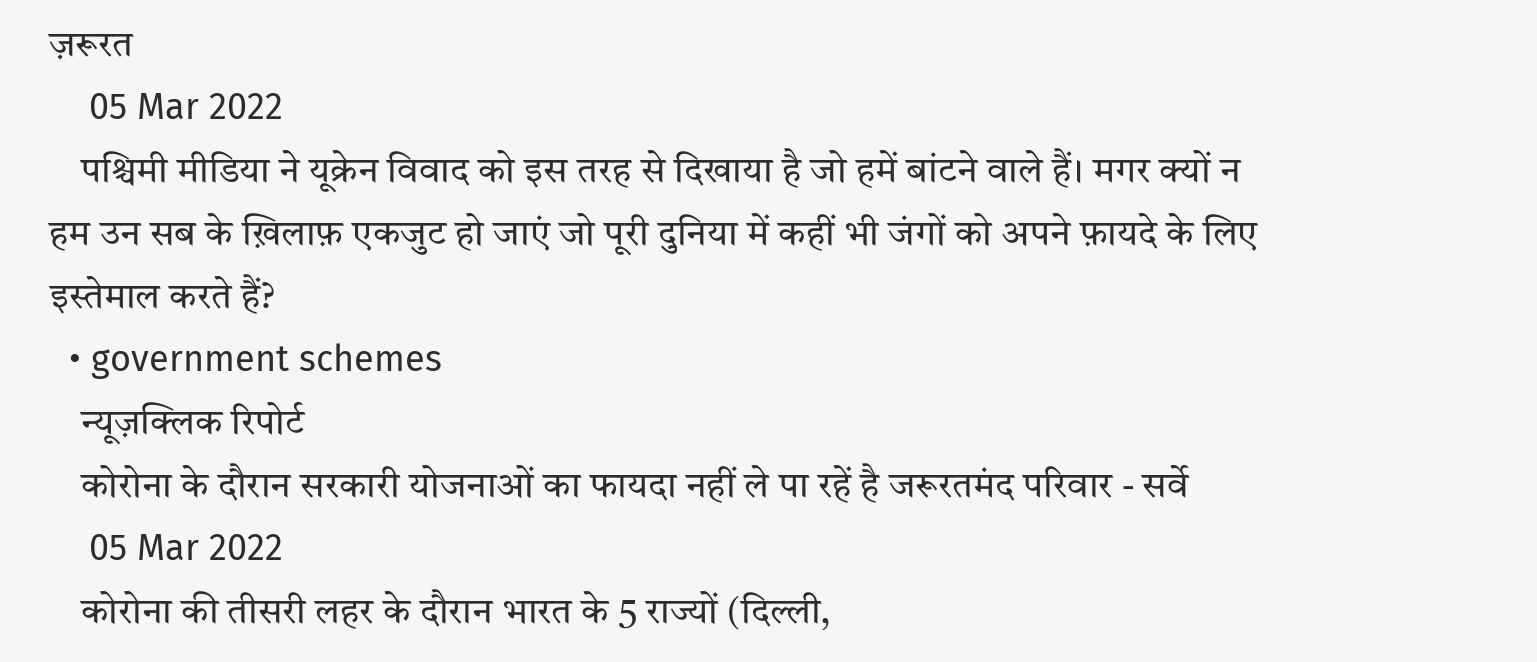ज़रूरत
    05 Mar 2022
    पश्चिमी मीडिया ने यूक्रेन विवाद को इस तरह से दिखाया है जो हमें बांटने वाले हैं। मगर क्यों न हम उन सब के ख़िलाफ़ एकजुट हो जाएं जो पूरी दुनिया में कहीं भी जंगों को अपने फ़ायदे के लिए इस्तेमाल करते हैं?
  • government schemes
    न्यूज़क्लिक रिपोर्ट
    कोरोना के दौरान सरकारी योजनाओं का फायदा नहीं ले पा रहें है जरूरतमंद परिवार - सर्वे
    05 Mar 2022
    कोरोना की तीसरी लहर के दौरान भारत के 5 राज्यों (दिल्ली,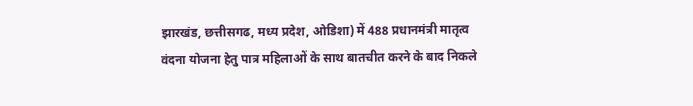झारखंड, छत्तीसगढ, मध्य प्रदेश, ओडिशा) में 488 प्रधानमंत्री मातृत्व वंदना योजना हेतु पात्र महिलाओं के साथ बातचीत करने के बाद निकले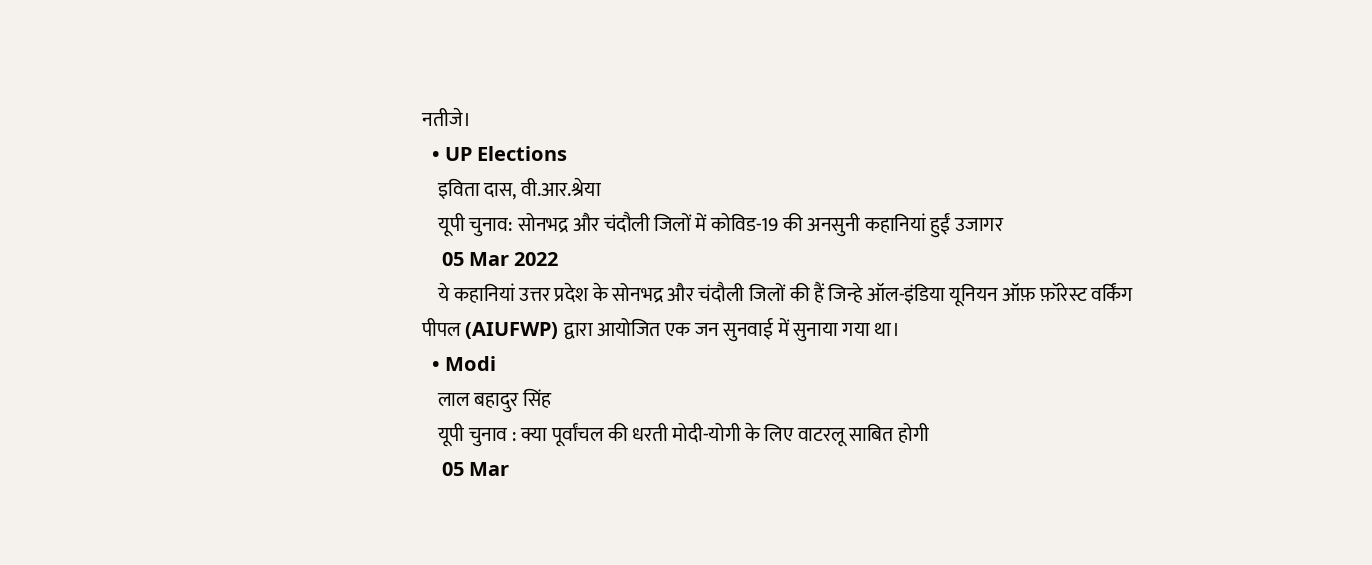नतीजे।
  • UP Elections
    इविता दास, वी.आर.श्रेया
    यूपी चुनाव: सोनभद्र और चंदौली जिलों में कोविड-19 की अनसुनी कहानियां हुईं उजागर
    05 Mar 2022
    ये कहानियां उत्तर प्रदेश के सोनभद्र और चंदौली जिलों की हैं जिन्हे ऑल-इंडिया यूनियन ऑफ़ फ़ॉरेस्ट वर्किंग पीपल (AIUFWP) द्वारा आयोजित एक जन सुनवाई में सुनाया गया था।
  • Modi
    लाल बहादुर सिंह
    यूपी चुनाव : क्या पूर्वांचल की धरती मोदी-योगी के लिए वाटरलू साबित होगी
    05 Mar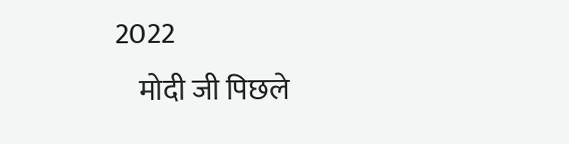2022
    मोदी जी पिछले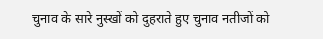चुनाव के सारे नुस्खों को दुहराते हुए चुनाव नतीजों को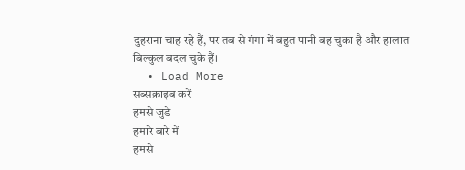दुहराना चाह रहे हैं, पर तब से गंगा में बहुत पानी बह चुका है और हालात बिल्कुल बदल चुके हैं।
  • Load More
सब्सक्राइब करें
हमसे जुडे
हमारे बारे में
हमसे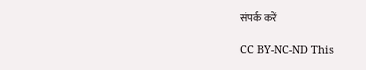संपर्क करें

CC BY-NC-ND This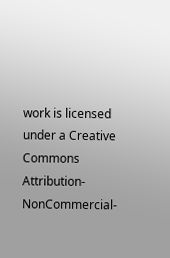work is licensed under a Creative Commons Attribution-NonCommercial-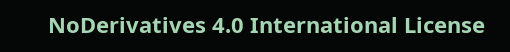NoDerivatives 4.0 International License